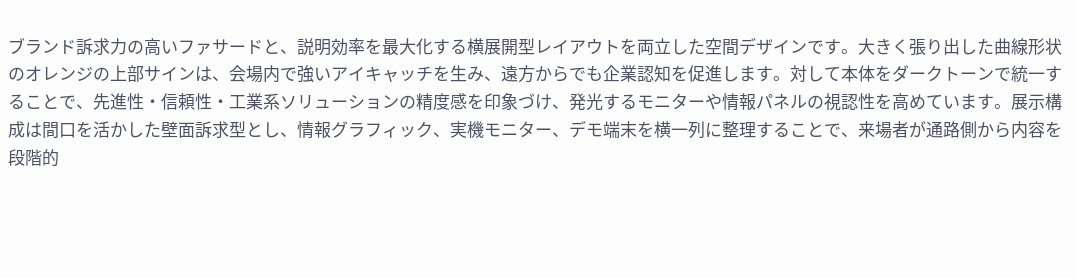ブランド訴求力の高いファサードと、説明効率を最大化する横展開型レイアウトを両立した空間デザインです。大きく張り出した曲線形状のオレンジの上部サインは、会場内で強いアイキャッチを生み、遠方からでも企業認知を促進します。対して本体をダークトーンで統一することで、先進性・信頼性・工業系ソリューションの精度感を印象づけ、発光するモニターや情報パネルの視認性を高めています。展示構成は間口を活かした壁面訴求型とし、情報グラフィック、実機モニター、デモ端末を横一列に整理することで、来場者が通路側から内容を段階的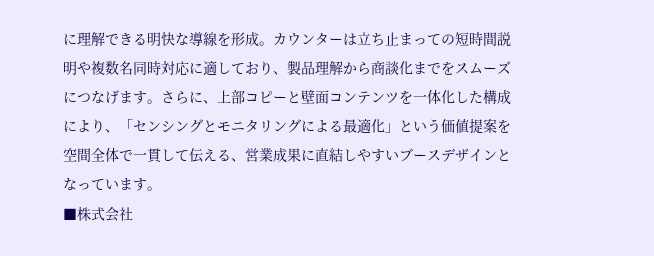に理解できる明快な導線を形成。カウンターは立ち止まっての短時間説明や複数名同時対応に適しており、製品理解から商談化までをスムーズにつなげます。さらに、上部コピーと壁面コンテンツを一体化した構成により、「センシングとモニタリングによる最適化」という価値提案を空間全体で一貫して伝える、営業成果に直結しやすいブースデザインとなっています。
■株式会社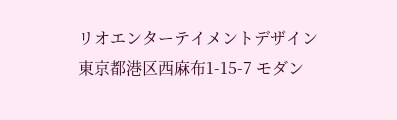リオエンターテイメントデザイン
東京都港区西麻布1-15-7 モダン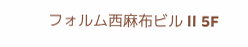フォルム西麻布ビル ll 5F